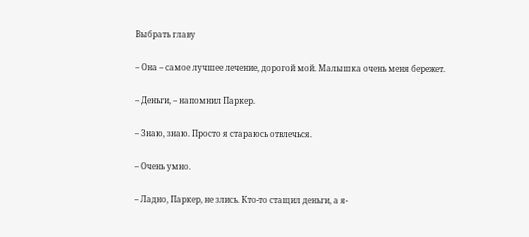Выбрать главу

– Она – самое лучшее лечение, дорогой мой. Малышка очень меня бережет.

– Деньги, – напомнил Паркер.

– Знаю, знаю. Просто я стараюсь отвлечься.

– Очень умно.

– Ладно, Паркер, не злись. Кто-то стащил деньги, а я-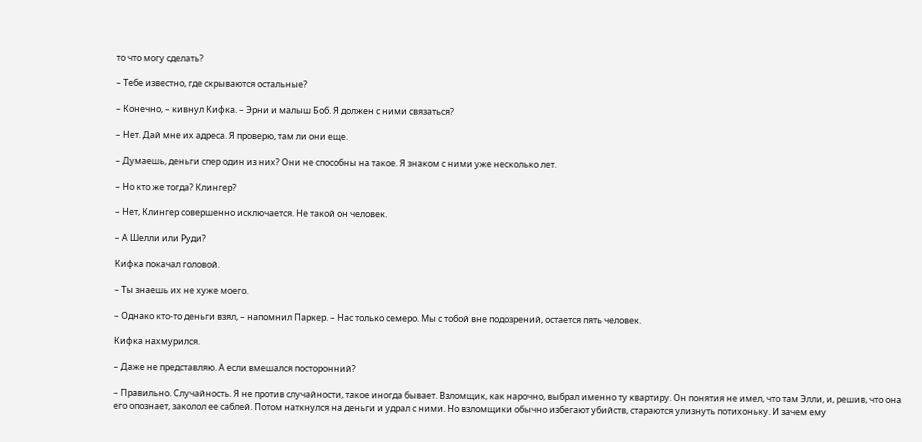то что могу сделать?

– Тебе известно, где скрываются остальные?

– Конечно, – кивнул Кифка. – Эрни и малыш Боб. Я должен с ними связаться?

– Нет. Дай мне их адреса. Я проверю, там ли они еще.

– Думаешь, деньги спер один из них? Они не способны на такое. Я знаком с ними уже несколько лет.

– Но кто же тогда? Клингер?

– Нет, Клингер совершенно исключается. Не такой он человек.

– А Шелли или Руди?

Кифка покачал головой.

– Ты знаешь их не хуже моего.

– Однако кто-то деньги взял, – напомнил Паркер. – Нас только семеро. Мы с тобой вне подозрений, остается пять человек.

Кифка нахмурился.

– Даже не представляю. А если вмешался посторонний?

– Правильно. Случайность. Я не против случайности, такое иногда бывает. Взломщик, как нарочно, выбрал именно ту квартиру. Он понятия не имел, что там Элли, и, решив, что она его опознает, заколол ее саблей. Потом наткнулся на деньги и удрал с ними. Но взломщики обычно избегают убийств, стараются улизнуть потихоньку. И зачем ему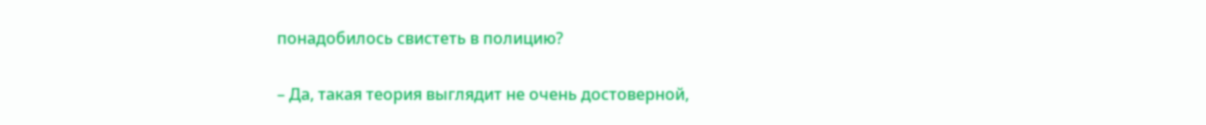понадобилось свистеть в полицию?

– Да, такая теория выглядит не очень достоверной,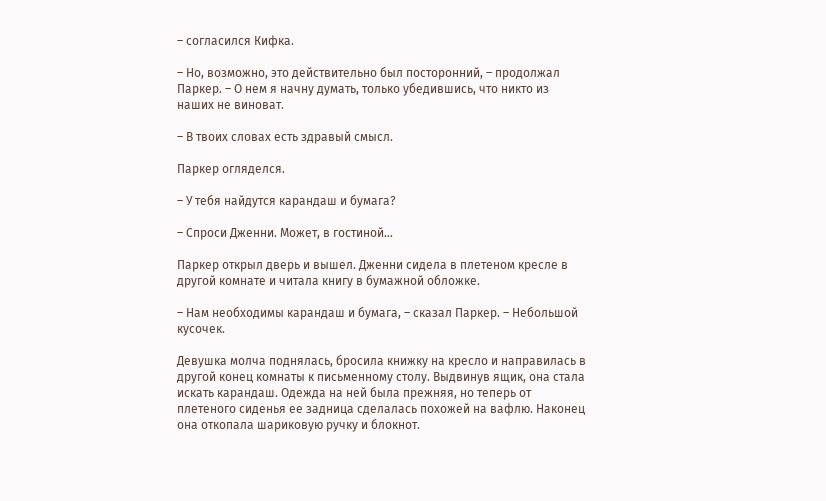– согласился Кифка.

– Но, возможно, это действительно был посторонний, – продолжал Паркер. – О нем я начну думать, только убедившись, что никто из наших не виноват.

– В твоих словах есть здравый смысл.

Паркер огляделся.

– У тебя найдутся карандаш и бумага?

– Спроси Дженни. Может, в гостиной…

Паркер открыл дверь и вышел. Дженни сидела в плетеном кресле в другой комнате и читала книгу в бумажной обложке.

– Нам необходимы карандаш и бумага, – сказал Паркер. – Небольшой кусочек.

Девушка молча поднялась, бросила книжку на кресло и направилась в другой конец комнаты к письменному столу. Выдвинув ящик, она стала искать карандаш. Одежда на ней была прежняя, но теперь от плетеного сиденья ее задница сделалась похожей на вафлю. Наконец она откопала шариковую ручку и блокнот.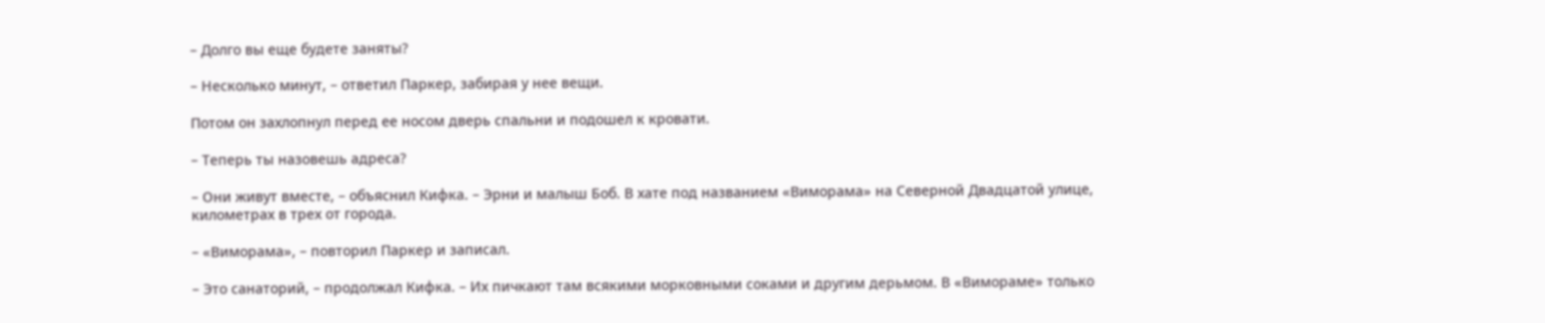– Долго вы еще будете заняты?

– Несколько минут, – ответил Паркер, забирая у нее вещи.

Потом он захлопнул перед ее носом дверь спальни и подошел к кровати.

– Теперь ты назовешь адреса?

– Они живут вместе, – объяснил Кифка. – Эрни и малыш Боб. В хате под названием «Виморама» на Северной Двадцатой улице, километрах в трех от города.

– «Виморама», – повторил Паркер и записал.

– Это санаторий, – продолжал Кифка. – Их пичкают там всякими морковными соками и другим дерьмом. В «Вимораме» только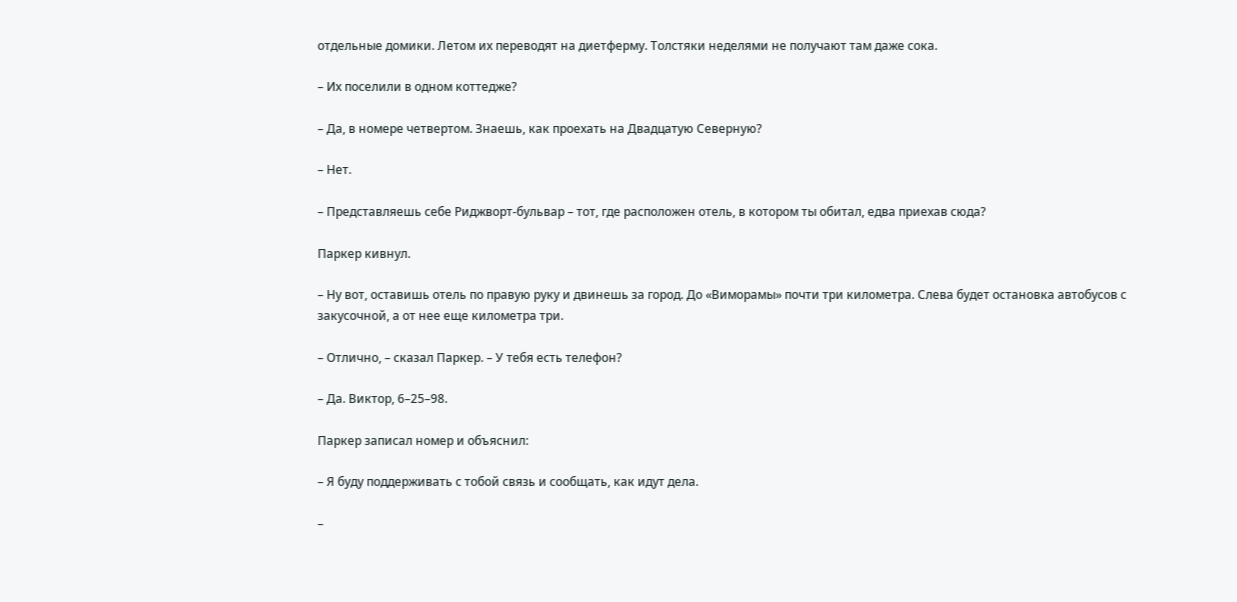отдельные домики. Летом их переводят на диетферму. Толстяки неделями не получают там даже сока.

– Их поселили в одном коттедже?

– Да, в номере четвертом. Знаешь, как проехать на Двадцатую Северную?

– Нет.

– Представляешь себе Риджворт-бульвар – тот, где расположен отель, в котором ты обитал, едва приехав сюда?

Паркер кивнул.

– Ну вот, оставишь отель по правую руку и двинешь за город. До «Виморамы» почти три километра. Слева будет остановка автобусов с закусочной, а от нее еще километра три.

– Отлично, – сказал Паркер. – У тебя есть телефон?

– Да. Виктор, 6–25–98.

Паркер записал номер и объяснил:

– Я буду поддерживать с тобой связь и сообщать, как идут дела.

–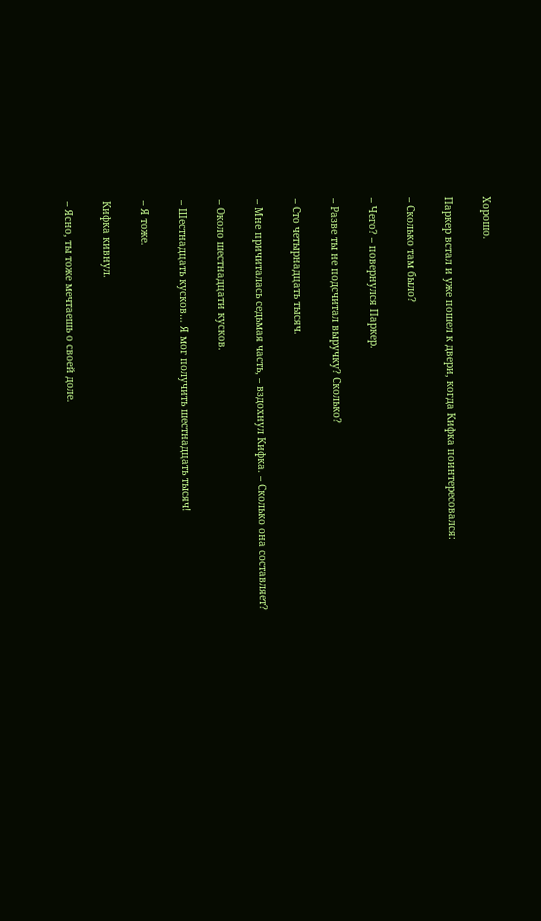Хорошо.

Паркер встал и уже пошел к двери, когда Кифка поинтересовался:

– Сколько там было?

– Чего? – повернулся Паркер.

– Разве ты не подсчитал выручку? Сколько?

– Сто четырнадцать тысяч.

– Мне причиталась седьмая часть, – вздохнул Кифка. – Сколько она составляет?

– Около шестнадцати кусков.

– Шестнадцать кусков… Я мог получить шестнадцать тысяч!

– Я тоже.

Кифка кивнул.

– Ясно, ты тоже мечтаешь о своей доле.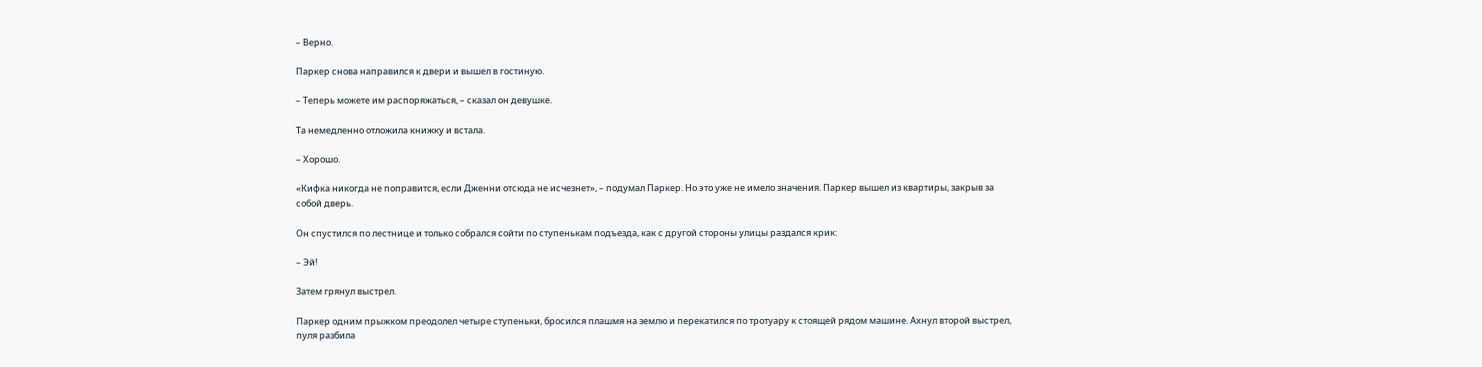– Верно.

Паркер снова направился к двери и вышел в гостиную.

– Теперь можете им распоряжаться, – сказал он девушке.

Та немедленно отложила книжку и встала.

– Хорошо.

«Кифка никогда не поправится, если Дженни отсюда не исчезнет», – подумал Паркер. Но это уже не имело значения. Паркер вышел из квартиры, закрыв за собой дверь.

Он спустился по лестнице и только собрался сойти по ступенькам подъезда, как с другой стороны улицы раздался крик:

– Эй!

Затем грянул выстрел.

Паркер одним прыжком преодолел четыре ступеньки, бросился плашмя на землю и перекатился по тротуару к стоящей рядом машине. Ахнул второй выстрел, пуля разбила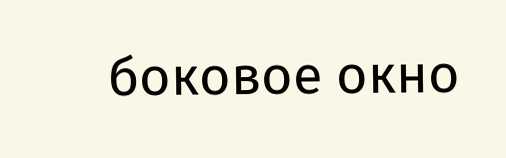боковое окно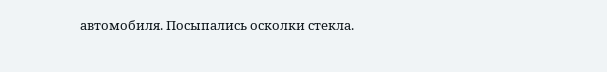автомобиля. Посыпались осколки стекла.